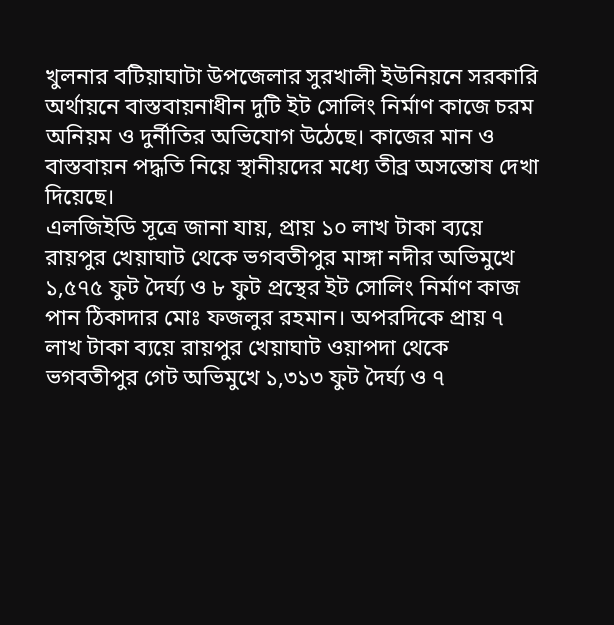খুলনার বটিয়াঘাটা উপজেলার সুরখালী ইউনিয়নে সরকারি অর্থায়নে বাস্তবায়নাধীন দুটি ইট সোলিং নির্মাণ কাজে চরম অনিয়ম ও দুর্নীতির অভিযোগ উঠেছে। কাজের মান ও বাস্তবায়ন পদ্ধতি নিয়ে স্থানীয়দের মধ্যে তীব্র অসন্তোষ দেখা দিয়েছে।
এলজিইডি সূত্রে জানা যায়, প্রায় ১০ লাখ টাকা ব্যয়ে রায়পুর খেয়াঘাট থেকে ভগবতীপুর মাঙ্গা নদীর অভিমুখে ১,৫৭৫ ফুট দৈর্ঘ্য ও ৮ ফুট প্রস্থের ইট সোলিং নির্মাণ কাজ পান ঠিকাদার মোঃ ফজলুর রহমান। অপরদিকে প্রায় ৭ লাখ টাকা ব্যয়ে রায়পুর খেয়াঘাট ওয়াপদা থেকে ভগবতীপুর গেট অভিমুখে ১,৩১৩ ফুট দৈর্ঘ্য ও ৭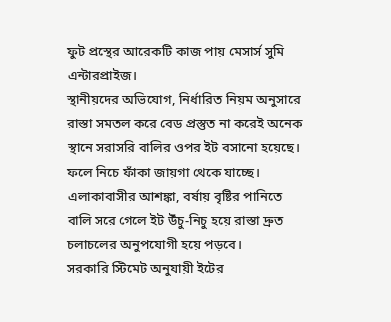ফুট প্রস্থের আরেকটি কাজ পায় মেসার্স সুমি এন্টারপ্রাইজ।
স্থানীয়দের অভিযোগ, নির্ধারিত নিয়ম অনুসারে রাস্তা সমতল করে বেড প্রস্তুত না করেই অনেক স্থানে সরাসরি বালির ওপর ইট বসানো হয়েছে। ফলে নিচে ফাঁকা জায়গা থেকে যাচ্ছে। এলাকাবাসীর আশঙ্কা, বর্ষায় বৃষ্টির পানিতে বালি সরে গেলে ইট উঁচু-নিচু হয়ে রাস্তা দ্রুত চলাচলের অনুপযোগী হয়ে পড়বে।
সরকারি স্টিমেট অনুযায়ী ইটের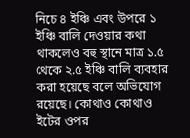নিচে ৪ ইঞ্চি এবং উপরে ১ ইঞ্চি বালি দেওয়ার কথা থাকলেও বহু স্থানে মাত্র ১.৫ থেকে ২.৫ ইঞ্চি বালি ব্যবহার করা হয়েছে বলে অভিযোগ রয়েছে। কোথাও কোথাও ইটের ওপর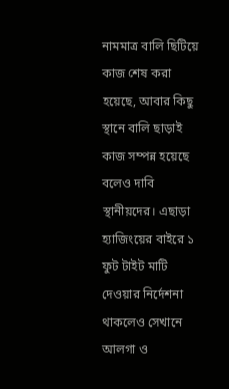নামমাত্র বালি ছিটিয়ে কাজ শেষ করা হয়েছে, আবার কিছু স্থানে বালি ছাড়াই কাজ সম্পন্ন হয়েছে বলেও দাবি স্থানীয়দের। এছাড়া হ্যাজিংয়ের বাইরে ১ ফুট টাইট মাটি দেওয়ার নির্দেশনা থাকলেও সেখানে আলগা ও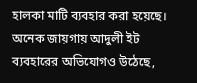হালকা মাটি ব্যবহার করা হয়েছে। অনেক জায়গায় আদুলী ইট ব্যবহারের অভিযোগও উঠেছে,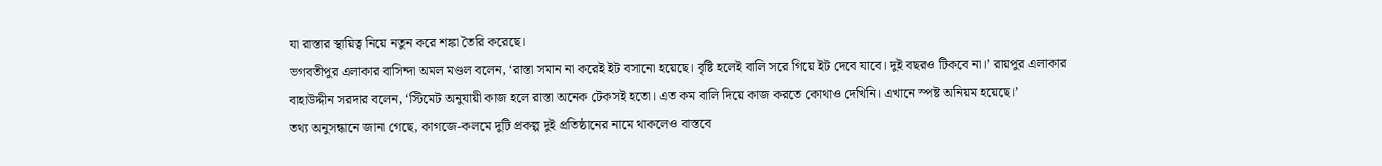যা রাস্তার স্থায়িত্ব নিয়ে নতুন করে শঙ্কা তৈরি করেছে।
ভগবতীপুর এলাকার বাসিন্দা অমল মণ্ডল বলেন, ‘রাস্তা সমান না করেই ইট বসানো হয়েছে। বৃষ্টি হলেই বালি সরে গিয়ে ইট দেবে যাবে। দুই বছরও টিকবে না।’ রায়পুর এলাকার বাহাউদ্দীন সরদার বলেন, ‘স্টিমেট অনুযায়ী কাজ হলে রাস্তা অনেক টেকসই হতো। এত কম বালি দিয়ে কাজ করতে কোথাও দেখিনি। এখানে স্পষ্ট অনিয়ম হয়েছে।’
তথ্য অনুসন্ধানে জানা গেছে, কাগজে-কলমে দুটি প্রকল্প দুই প্রতিষ্ঠানের নামে থাকলেও বাস্তবে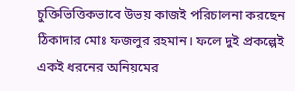চুক্তিভিত্তিকভাবে উভয় কাজই পরিচালনা করছেন ঠিকাদার মোঃ ফজলুর রহমান। ফলে দুই প্রকল্পেই একই ধরনের অনিয়মের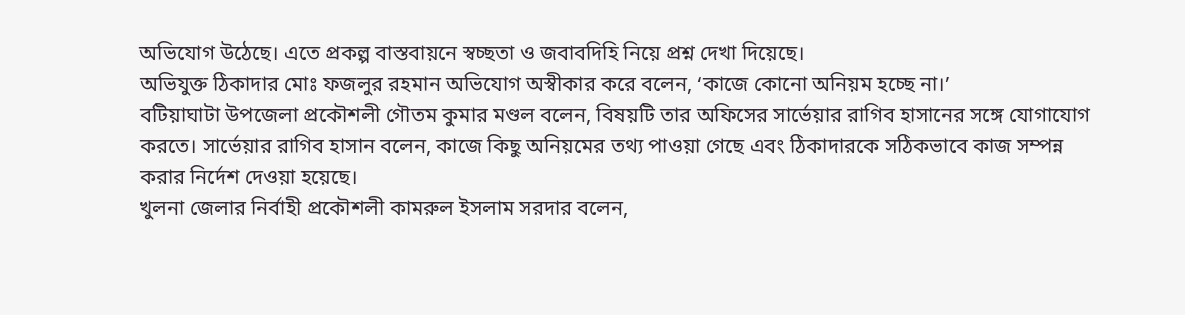অভিযোগ উঠেছে। এতে প্রকল্প বাস্তবায়নে স্বচ্ছতা ও জবাবদিহি নিয়ে প্রশ্ন দেখা দিয়েছে।
অভিযুক্ত ঠিকাদার মোঃ ফজলুর রহমান অভিযোগ অস্বীকার করে বলেন, ‘কাজে কোনো অনিয়ম হচ্ছে না।’
বটিয়াঘাটা উপজেলা প্রকৌশলী গৌতম কুমার মণ্ডল বলেন, বিষয়টি তার অফিসের সার্ভেয়ার রাগিব হাসানের সঙ্গে যোগাযোগ করতে। সার্ভেয়ার রাগিব হাসান বলেন, কাজে কিছু অনিয়মের তথ্য পাওয়া গেছে এবং ঠিকাদারকে সঠিকভাবে কাজ সম্পন্ন করার নির্দেশ দেওয়া হয়েছে।
খুলনা জেলার নির্বাহী প্রকৌশলী কামরুল ইসলাম সরদার বলেন,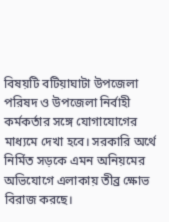বিষয়টি বটিয়াঘাটা উপজেলা পরিষদ ও উপজেলা নির্বাহী কর্মকর্তার সঙ্গে যোগাযোগের মাধ্যমে দেখা হবে। সরকারি অর্থে নির্মিত সড়কে এমন অনিয়মের অভিযোগে এলাকায় তীব্র ক্ষোভ বিরাজ করছে।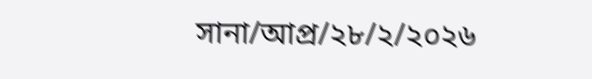সানা/আপ্র/২৮/২/২০২৬